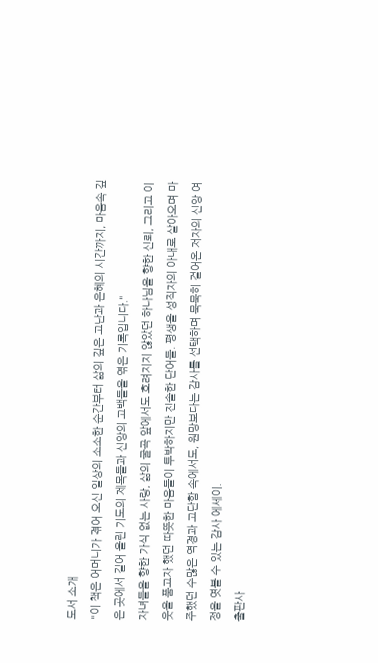도서 소개
"이 책은 어머니가 겪어 오신 일상의 소소한 순간부터 삶의 깊은 고난과 은혜의 시간까지, 마음속 깊은 곳에서 길어 올린 기도의 제목들과 신앙의 고백들을 엮은 기록입니다."
자녀들을 향한 가식 없는 사랑, 삶의 굴곡 앞에서도 흐려지지 않았던 하나님을 향한 신뢰, 그리고 이웃을 품고자 했던 따뜻한 마음들이 투박하지만 진솔한 단어들. 평생을 성직자의 아내로 살아오며 마주했던 수많은 역경과 고단함 속에서도, 원망보다는 감사를 선택하며 묵묵히 걸어온 저자의 신앙 여정을 엿볼 수 있는 감사 에세이.
출판사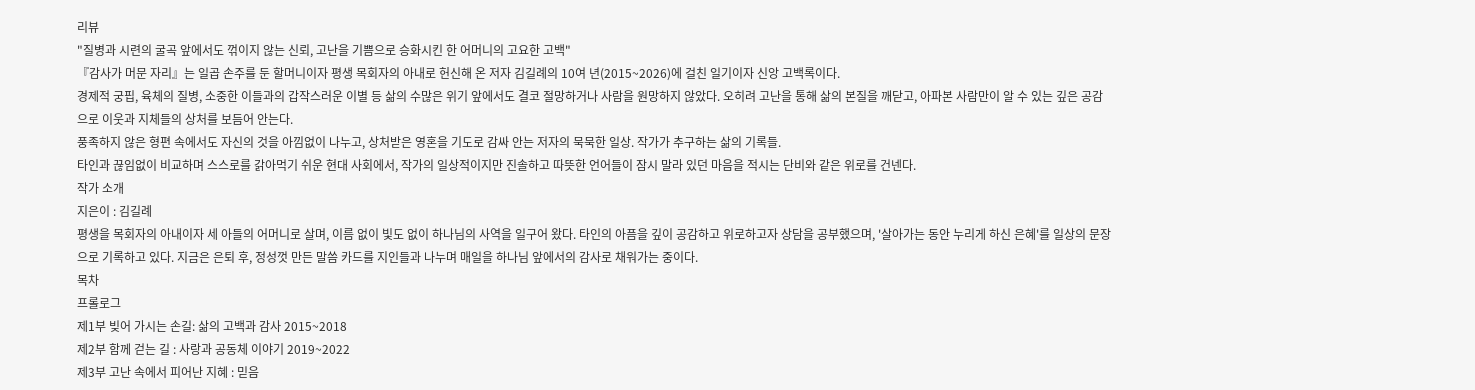리뷰
"질병과 시련의 굴곡 앞에서도 꺾이지 않는 신뢰, 고난을 기쁨으로 승화시킨 한 어머니의 고요한 고백"
『감사가 머문 자리』는 일곱 손주를 둔 할머니이자 평생 목회자의 아내로 헌신해 온 저자 김길례의 10여 년(2015~2026)에 걸친 일기이자 신앙 고백록이다.
경제적 궁핍, 육체의 질병, 소중한 이들과의 갑작스러운 이별 등 삶의 수많은 위기 앞에서도 결코 절망하거나 사람을 원망하지 않았다. 오히려 고난을 통해 삶의 본질을 깨닫고, 아파본 사람만이 알 수 있는 깊은 공감으로 이웃과 지체들의 상처를 보듬어 안는다.
풍족하지 않은 형편 속에서도 자신의 것을 아낌없이 나누고, 상처받은 영혼을 기도로 감싸 안는 저자의 묵묵한 일상. 작가가 추구하는 삶의 기록들.
타인과 끊임없이 비교하며 스스로를 갉아먹기 쉬운 현대 사회에서, 작가의 일상적이지만 진솔하고 따뜻한 언어들이 잠시 말라 있던 마음을 적시는 단비와 같은 위로를 건넨다.
작가 소개
지은이 : 김길례
평생을 목회자의 아내이자 세 아들의 어머니로 살며, 이름 없이 빛도 없이 하나님의 사역을 일구어 왔다. 타인의 아픔을 깊이 공감하고 위로하고자 상담을 공부했으며, '살아가는 동안 누리게 하신 은혜'를 일상의 문장으로 기록하고 있다. 지금은 은퇴 후, 정성껏 만든 말씀 카드를 지인들과 나누며 매일을 하나님 앞에서의 감사로 채워가는 중이다.
목차
프롤로그
제1부 빚어 가시는 손길: 삶의 고백과 감사 2015~2018
제2부 함께 걷는 길 : 사랑과 공동체 이야기 2019~2022
제3부 고난 속에서 피어난 지혜 : 믿음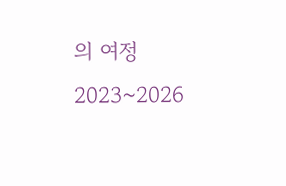의 여정 2023~2026